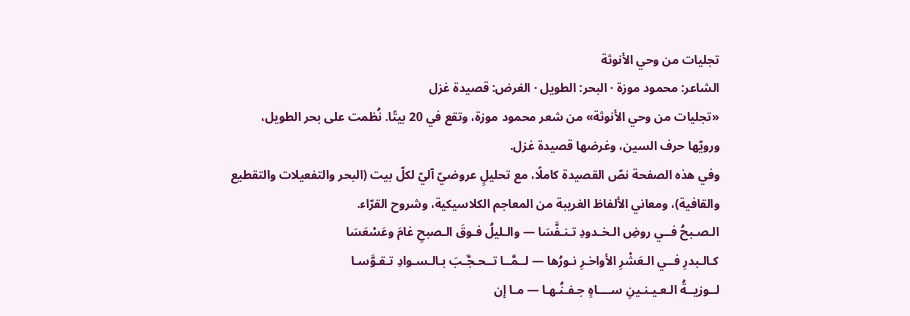تجليات من وحي الأنوثة
الشاعر: محمود موزة · البحر: الطويل · الغرض: قصيدة غزل
«تجليات من وحي الأنوثة» من شعر محمود موزة، وتقع في 20 بيتًا. نُظمت على بحر الطويل، ورويّها حرف السين، وغرضها قصيدة غزل.
وفي هذه الصفحة نصّ القصيدة كاملًا، مع تحليلٍ عروضيّ آليّ لكلّ بيت (البحر والتفعيلات والتقطيع والقافية)، ومعاني الألفاظ الغريبة من المعاجم الكلاسيكية، وشروح القرّاء.
الـصـبحُ فــي روضِ الـخـدودِ تـنـفَّسَا — والـليلُ فـوقَ الـصبحِ غامَ وعَسْعَسَا
كـالـبدرِ فــي الـعَشْرِ الأواخـرِ نـورُها — لــمَّــا تــحـجَّـبَ بـالـسـوادِ تـقـوَّسـا
لــوزيــةُ الـعـيـنـينِ ســــاهٍ جـفـنُـهـا — مـا إن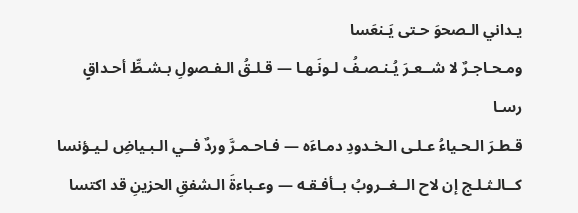يـداني الـصحوَ حـتى يَـنعَسا
ومـحـاجـرٌ لا شــعـرَ يُـنـصـفُ لـونَـهـا — قـلـقُ الـفـصولِ بـشـطِّ أحـداقٍ رسـا
قـطـرَ الـحـياءُ عـلـى الـخـدودِ دمـاءَه — فـاحـمـرَّ وردٌ فــي الـبـياضِ لـيـؤنسا
كــالـثـلـج إن لاح الــغــروبُ بــأفـقـه — وعـباءةَ الـشفقِ الحزينِ قد اكتسا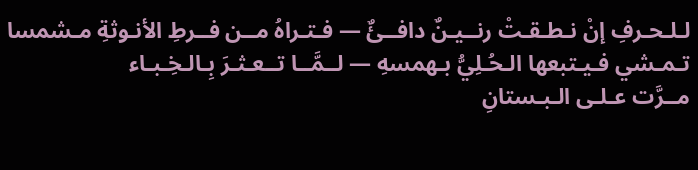لـلـحـرفِ إنْ نـطـقـتْ رنــيـنٌ دافــئٌ — فـتـراهُ مــن فــرطِ الأنـوثةِ مـشمسا
تـمـشي فـيـتبعها الـحُـلِيُّ بـهمسهِ — لــمَّــا تــعـثـرَ بِـالـخِـبـاء
مــرَّت عـلـى الـبـستانِ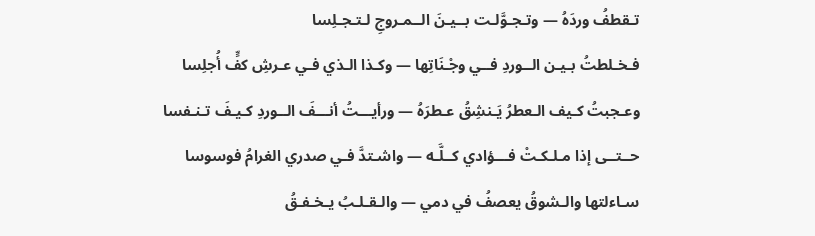تـقطفُ وردَهُ — وتـجـوَّلـت بــيـنَ الــمـروجِ لـتـجـلِسا
فـخـلطتُ بـيـن الــوردِ فــي وجْـنَاتِها — وكـذا الـذي فـي عـرشِ كفٍّ أُجلِسا
وعـجبتُ كـيف الـعطرُ يَـنشِقُ عـطرَهُ — ورأيـــتُ أنـــفَ الــوردِ كـيـفَ تـنـفسا
حــتــى إذا مـلـكـتْ فـــؤادي كــلَّـه — واشـتدَّ فـي صدري الغرامُ فوسوسا
سـاءلتها والـشوقُ يعصفُ في دمي — والـقـلـبُ يـخـفـقُ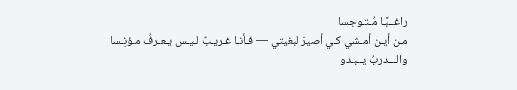راغــبًـا مُـتـوجسا
مـن أيـن أمـشي كـي أصيرَ لبغيتي — فـأنـا غـريـبٌ لـيـس يـعـرفُ مـؤنِـسا
والـــدربُ يــبـدو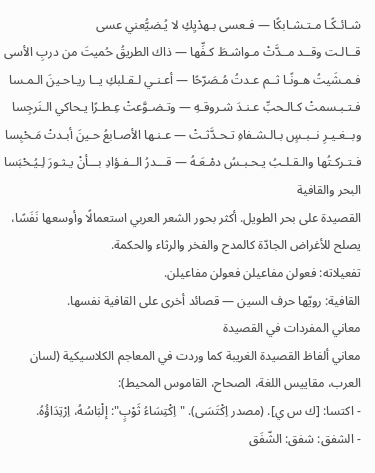شـائـكًـا مـتـشـابكًا — فـعسى بـهدْيِكِ لا يُـضيُّعني عسى
قــالـت وقــد مــدَّتْ مـواشـطَ كـفِّها — ذاك الطريقُ حُميتَ من دربِ الأسى
فـمـشَيتُ هـونًـا ثــم عـدتُ مُـصَرّحًا — أعـنـي لـقـلبكِ يــا ريـاحـينَ الـمـسا
فـتـبـسمتْ كـالـحبِّ عـنـدَ شـروقـهِ — وتـضـوَّعتْ عِـطـرًا يـحاكي الـنَرجِسا
وبــغـيـرِ نــبـسٍ بـالـشـفاهِ تـحـدَّثـتْ — عـنـها الأصـابعُ حـينَ أبـدتْ مَـحْبِسا
فـتـركـتُها والـقـلـبُ يـحـبـسُ دمْـعَـهُ — قـــدرُ الــفـؤادِ بـــأنْ يـثـورَ لِـيُـحْبَسا
البحر والقافية
القصيدة على بحر الطويل. أكثر بحور الشعر العربي استعمالًا وأوسعها نَفَسًا، يصلح للأغراض الجادّة كالمدح والفخر والرثاء والحكمة.
تفعيلاته: فعولن مفاعيلن فعولن مفاعيلن.
القافية: رويّها حرف السين — قصائد أخرى على القافية نفسها.
معاني المفردات في القصيدة
معاني ألفاظ القصيدة الغريبة كما وردت في المعاجم الكلاسيكية (لسان العرب، مقاييس اللغة، الصحاح، القاموس المحيط):
- اكتسا: [ك س ي]. (مصدر اِكْتَسَى). "اِكْتِسَاءُ ثَوْبٍ": إلْبَاسُهُ، اِرْتِدَاؤُهُ.
- الشفق: شفق: الشّفَق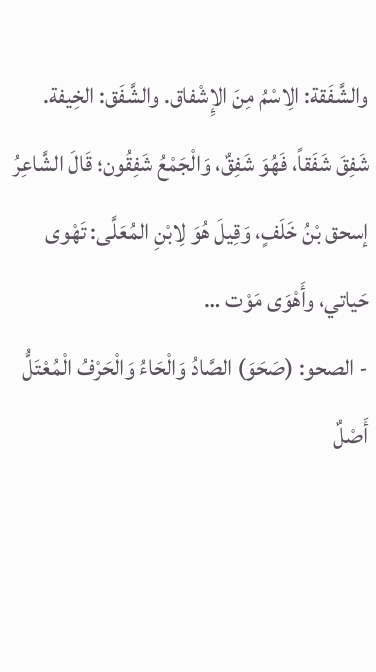والشَّفَقة: الِاسْمُ مِنَ الإِشْفاق. والشَّفَق: الخِيفة. شَفِقَ شَفَقاً، فَهُوَ شَفِقٌ، وَالْجَمْعُ شَفِقُون؛ قَالَ الشَّاعِرُ إسحق بْنُ خَلَفٍ، وَقِيلَ هُوَ لِابْنِ المُعَلَّى: تَهْوى حَياتي، وأَهْوَى مَوْت …
- الصحو: (صَحَوَ) الصَّادُ وَالْحَاءُ وَالْحَرْفُ الْمُعْتَلُّ أَصْلٌ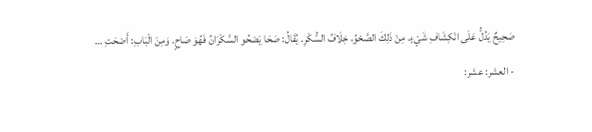صَحِيحٌ يَدُلُّ عَلَى انْكِشَافِ شَيْءٍ. مِنْ ذَلِكَ الصَّحْوُ، خِلَافُ السُّكْرِ. يُقَالُ: صَحَا يَصْحُو السَّكْرَانُ فَهُوَ صَاحٍ. وَمِنَ الْبَابِ: أَصْحَتِ …
- العشر: عشر: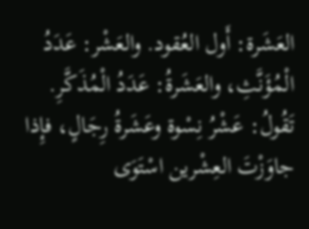العَشَرة: أَول العُقود. والعَشْر: عَدَدُ الْمُؤَنَّثِ، والعَشَرةُ: عَدَدُ الْمُذَكَّرِ. تَقُولُ: عَشْرُ نِسْوة وعَشَرةُ رِجَالٍ، فإِذا جاوَزْتَ العِشْرين اسْتَوَى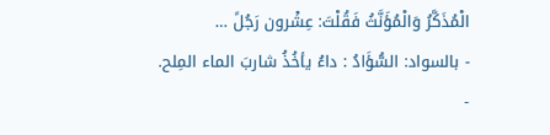الْمُذَكَّرُ وَالْمُؤَنَّثُ فَقُلْتَ: عِشْرون رَجُلً …
- بالسواد: السُّؤَادُ : داءُ يأخُذُ شاربَ الماء المِلح.
-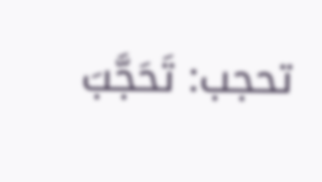تحجب: تَحَجَّبَ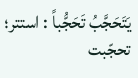يَتَحَجَّبُ تَحَجُّباً : استتر؛ تحجّبت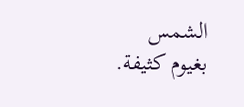الشمس بغيوم كثيفة.